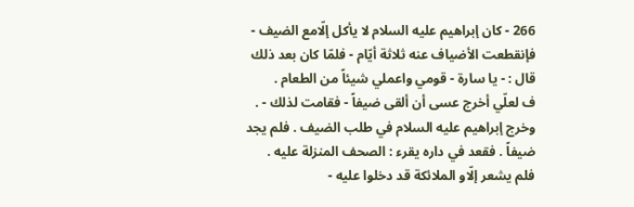266 - كان إبراهيم عليه السلام لا يأكل إلّامع الضيف - فإنقطعت الأضياف عنه ثلاثة أيّام - فلمّا كان بعد ذلك قال : - يا سارة - قومي واعملي شيئاً من الطعام .
ف لعلّي أخرج عسى أن ألقى ضيفاً - فقامت لذلك - . وخرج إبراهيم عليه السلام في طلب الضيف . فلم يجد ضيفاً . فقعد في داره يقرء : الصحف المنزلة عليه .
فلم يشعر إلّاو الملائكة قد دخلوا عليه -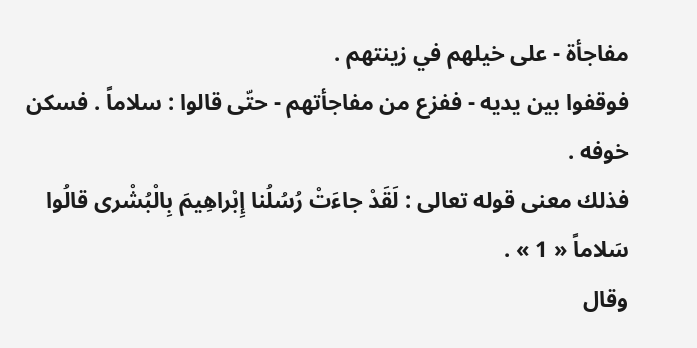مفاجأة - على خيلهم في زينتهم .
فوقفوا بين يديه - ففزع من مفاجأتهم - حتّى قالوا : سلاماً . فسكن خوفه .
فذلك معنى قوله تعالى : لَقَدْ جاءَتْ رُسُلُنا إِبْراهِيمَ بِالْبُشْرى قالُوا سَلاماً « 1 » .
وقال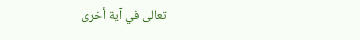تعالى في آية أخرى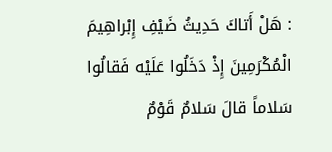: هَلْ أَتاكَ حَدِيثُ ضَيْفِ إِبْراهِيمَ الْمُكْرَمِينَ إِذْ دَخَلُوا عَلَيْه فَقالُوا سَلاماً قالَ سَلامٌ قَوْمٌ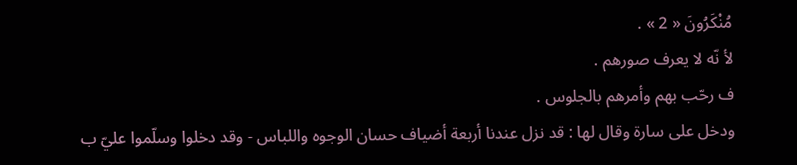مُنْكَرُونَ « 2 » .
لأ نّه لا يعرف صورهم .
ف رحّب بهم وأمرهم بالجلوس .
ودخل على سارة وقال لها : قد نزل عندنا أربعة أضياف حسان الوجوه واللباس - وقد دخلوا وسلّموا عليّ ب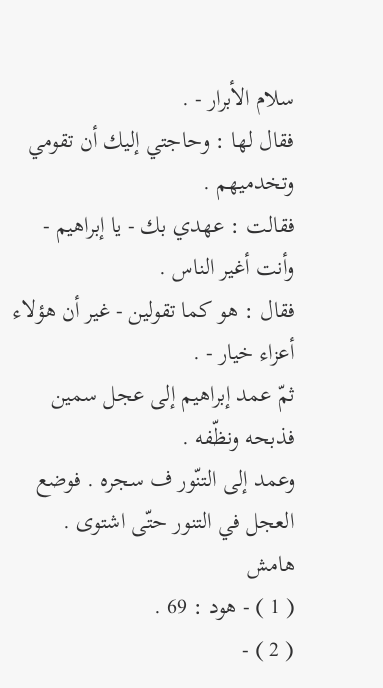سلام الأبرار - .
فقال لها : وحاجتي إليك أن تقومي وتخدميهم .
فقالت : عهدي بك - يا إبراهيم - وأنت أغير الناس .
فقال : هو كما تقولين - غير أن هؤلاء أعزاء خيار - .
ثمّ عمد إبراهيم إلى عجل سمين فذبحه ونظّفه .
وعمد إلى التنّور ف سجره . فوضع العجل في التنور حتّى اشتوى .
هامش
( 1 ) - هود : 69 .
( 2 ) -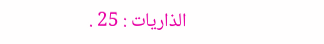الذاريات : 25 .